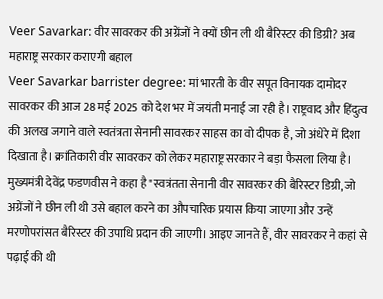Veer Savarkar: वीर सावरकर की अग्रेंजों ने क्यों छीन ली थी बैरिस्टर की डिग्री? अब महाराष्ट्र सरकार कराएगी बहाल
Veer Savarkar barrister degree: मां भारती के वीर सपूत विनायक दामोदर सावरकर की आज 28 मई 2025 को देश भर में जयंती मनाई जा रही है। राष्ट्रवाद और हिंदुत्व की अलख जगाने वाले स्वतंत्रता सेनानी सावरकर साहस का वो दीपक है, जो अंधेरे में दिशा दिखाता है। क्रांतिकारी वीर सावरकर को लेकर महाराष्ट्र सरकार ने बड़ा फैसला लिया है।
मुख्यमंत्री देवेंद्र फडणवीस ने कहा है "स्वत्रंतता सेनानी वीर सावरकर की बैरिस्टर डिग्री, जो अग्रेंजों ने छीन ली थी उसे बहाल करने का औपचारिक प्रयास किया जाएगा और उन्हें मरणोपरांसत बैरिस्टर की उपाधि प्रदान की जाएगी। आइए जानते हैं, वीर सावरकर ने कहां से पढ़ाई की थी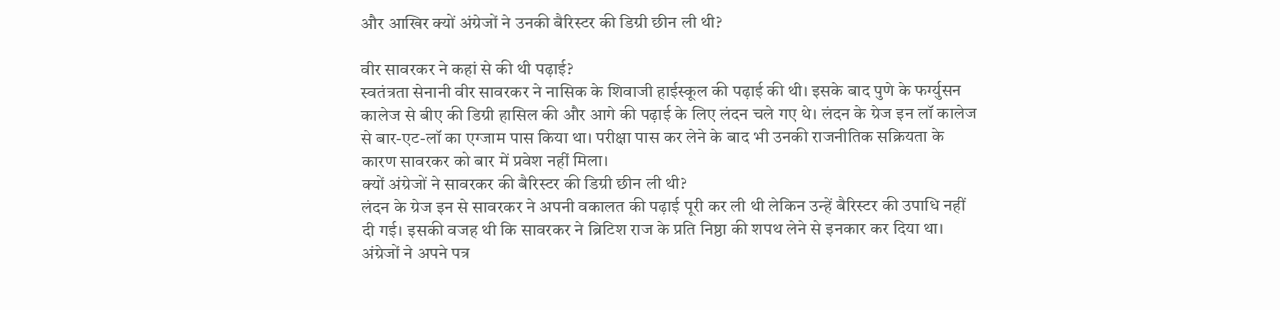और आखिर क्यों अंग्रेजों ने उनकी बैरिस्टर की डिग्री छीन ली थी?

वीर सावरकर ने कहां से की थी पढ़ाई?
स्वतंत्रता सेनानी वीर सावरकर ने नासिक के शिवाजी हाईस्कूल की पढ़ाई की थी। इसके बाद पुणे के फर्ग्युसन कालेज से बीए की डिग्री हासिल की और आगे की पढ़ाई के लिए लंदन चले गए थे। लंदन के ग्रेज इन लॉ कालेज से बार-एट-लॉ का एग्जाम पास किया था। परीक्षा पास कर लेने के बाद भी उनकी राजनीतिक सक्रियता के कारण सावरकर को बार में प्रवेश नहीं मिला।
क्यों अंग्रेजों ने सावरकर की बैरिस्टर की डिग्री छीन ली थी?
लंदन के ग्रेज इन से सावरकर ने अपनी वकालत की पढ़ाई पूरी कर ली थी लेकिन उन्हें बैरिस्टर की उपाधि नहीं दी गई। इसकी वजह थी कि सावरकर ने ब्रिटिश राज के प्रति निष्ठा की शपथ लेने से इनकार कर दिया था। अंग्रेजों ने अपने पत्र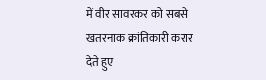में वीर सावरकर को सबसे खतरनाक क्रांतिकारी करार देते हुए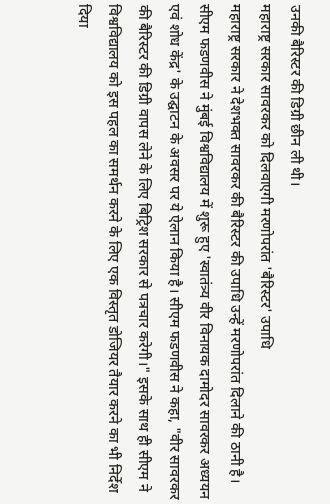उनकी बैरिस्टर की डिग्री छीन ली थी।
महाराष्ट्र सरकार सावरकर को दिलवाएगी मरणोपरांत 'बैरिस्टर' उपाधि
महाराष्ट्र सरकार ने देशभक्त सावरकर की बैरिस्टर की उपाधि उन्हें मरणोपरांत दिलाने की ठानी है। सीएम फडणवीस ने मुंबई विश्वविद्यालय में शुरू हुए 'स्वातंत्र्य वीर विनायक दामोदर सावरकर अध्ययन एवं शोध केंद्र' के उद्घाटन के अवसर पर ये ऐलान किया है। सीएम फडणवीस ने कहा, "वीर सावरकर की बैरिस्टर की डिग्री वापस लेने के लिए बिट्रिश सरकार से पत्रचार करेगी।" इसके साथ ही सीएम ने विश्वविद्यालय को इस पहल का समर्थन करने के लिए एक विस्तृत डोजियर तैयार करने का भी निर्देश दिया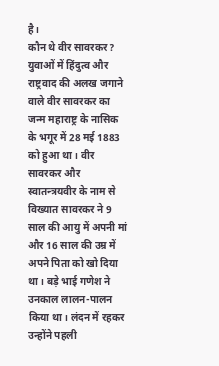है।
कौन थे वीर सावरकर?
युवाओं में हिंदुत्व और राष्ट्रवाद की अलख जगाने वाले वीर सावरकर का जन्म महाराष्ट्र के नासिक के भगूर में 28 मई 1883 को हुआ था। वीर सावरकर और स्वातन्त्रयवीर के नाम से विख्यात सावरकर ने 9 साल की आयु में अपनी मां और 16 साल की उम्र में अपने पिता को खो दिया था। बड़े भाई गणेश ने उनकाल लालन-पालन किया था। लंदन में रहकर उन्होंने पहली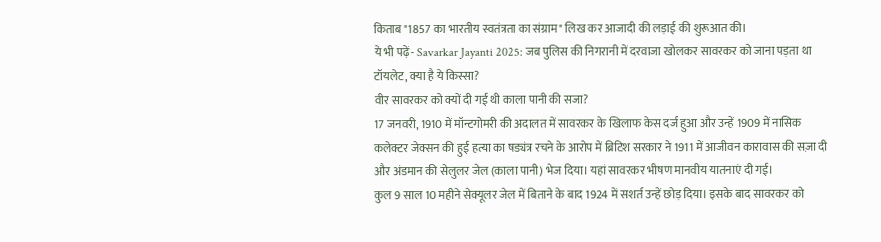किताब "1857 का भारतीय स्वतंत्रता का संग्राम" लिख कर आजादी की लड़ाई की शुरूआत की।
ये भी पढ़ें- Savarkar Jayanti 2025: जब पुलिस की निगरानी में दरवाजा खोलकर सावरकर को जाना पड़ता था टॉयलेट, क्या है ये किस्सा?
वीर सावरकर को क्यों दी गई थी काला पानी की सजा?
17 जनवरी, 1910 में मॉन्टगोमरी की अदालत में सावरकर के खिलाफ केस दर्ज हुआ और उन्हें 1909 में नासिक कलेक्टर जेक्सन की हुई हत्या का षड्यंत्र रचने के आरोप में ब्रिटिश सरकार ने 1911 में आजीवन कारावास की सज़ा दी और अंडमान की सेलुलर जेल (काला पानी) भेज दिया। यहां सावरकर भीषण मानवीय यातनाएं दी गई।
कुल 9 साल 10 महीने सेक्यूलर जेल में बिताने के बाद 1924 में सशर्त उन्हें छोड़ दिया। इसके बाद सावरकर को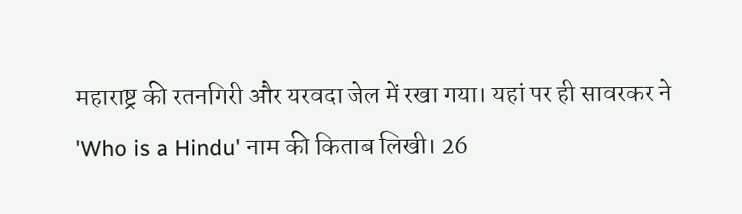महाराष्ट्र की रतनगिरी और यरवदा जेल में रखा गया। यहां पर ही सावरकर ने 'Who is a Hindu' नाम की किताब लिखी। 26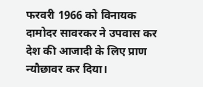फरवरी 1966 को विनायक दामोदर सावरकर ने उपवास कर देश की आजादी के लिए प्राण न्यौछावर कर दिया।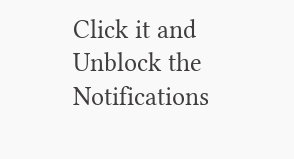Click it and Unblock the Notifications